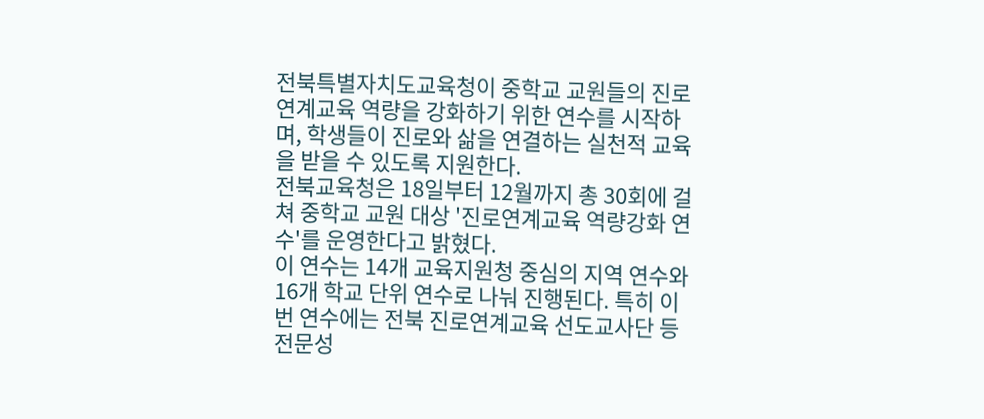전북특별자치도교육청이 중학교 교원들의 진로연계교육 역량을 강화하기 위한 연수를 시작하며, 학생들이 진로와 삶을 연결하는 실천적 교육을 받을 수 있도록 지원한다.
전북교육청은 18일부터 12월까지 총 30회에 걸쳐 중학교 교원 대상 '진로연계교육 역량강화 연수'를 운영한다고 밝혔다.
이 연수는 14개 교육지원청 중심의 지역 연수와 16개 학교 단위 연수로 나눠 진행된다. 특히 이번 연수에는 전북 진로연계교육 선도교사단 등 전문성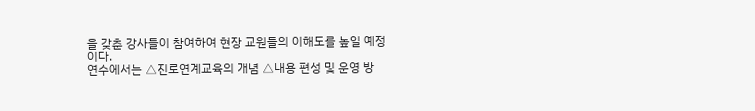을 갖춘 강사들이 참여하여 현장 교원들의 이해도를 높일 예정이다.
연수에서는 △진로연계교육의 개념 △내용 편성 및 운영 방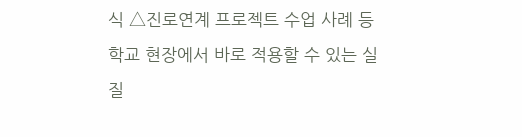식 △진로연계 프로젝트 수업 사례 등 학교 현장에서 바로 적용할 수 있는 실질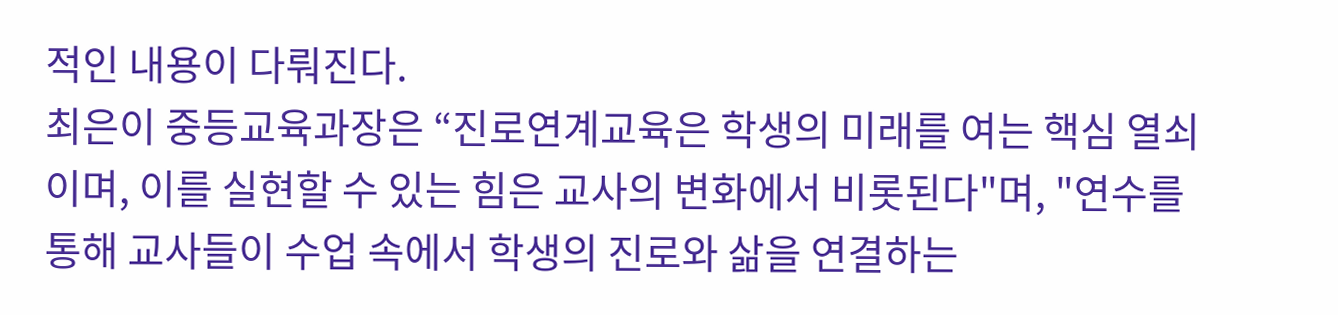적인 내용이 다뤄진다.
최은이 중등교육과장은 “진로연계교육은 학생의 미래를 여는 핵심 열쇠이며, 이를 실현할 수 있는 힘은 교사의 변화에서 비롯된다"며, "연수를 통해 교사들이 수업 속에서 학생의 진로와 삶을 연결하는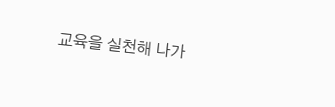교육을 실천해 나가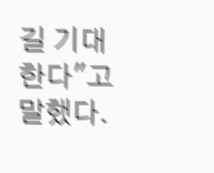길 기대한다"고 말했다.